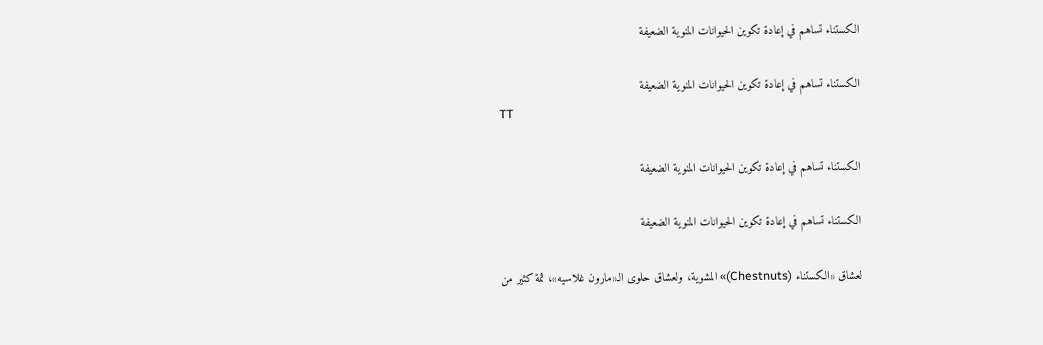الكستناء تساهم في إعادة تكوين الحيوانات المنوية الضعيفة

الكستناء تساهم في إعادة تكوين الحيوانات المنوية الضعيفة
TT

الكستناء تساهم في إعادة تكوين الحيوانات المنوية الضعيفة

الكستناء تساهم في إعادة تكوين الحيوانات المنوية الضعيفة

لعشاق «الكستناء (Chestnuts)» المشوية، ولعشاق حلوى الـ«مارون غلاسيه»، ثمة كثير من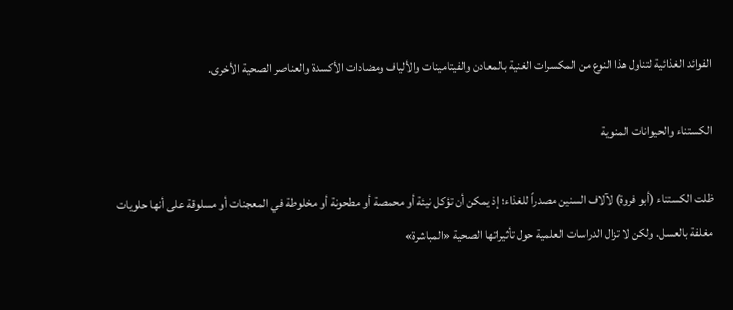الفوائد الغذائية لتناول هذا النوع من المكسرات الغنية بالمعادن والفيتامينات والألياف ومضادات الأكسدة والعناصر الصحية الأخرى.

الكستناء والحيوانات المنوية

ظلت الكستناء (أبو فروة) لآلاف السنين مصدراً للغذاء؛ إذ يمكن أن تؤكل نيئة أو محمصة أو مطحونة أو مخلوطة في المعجنات أو مسلوقة على أنها حلويات مغلفة بالعسل. ولكن لا تزال الدراسات العلمية حول تأثيراتها الصحية «المباشرة»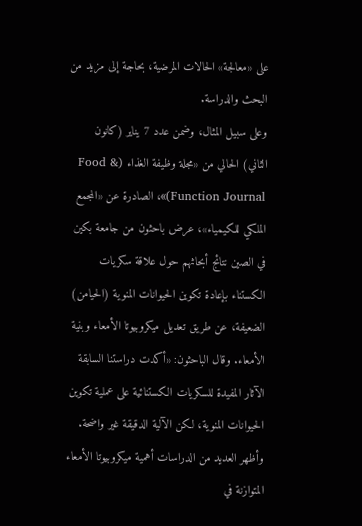على «معالجة» الحالات المرضية، بحاجة إلى مزيد من البحث والدراسة.
وعلى سبيل المثال، وضمن عدد 7 يناير (كانون الثاني) الحالي من «مجلة وظيفة الغذاء (Food & Function Journal)»، الصادرة عن «المجمع الملكي للكيمياء»، عرض باحثون من جامعة بكين في الصين نتائج أبحاثهم حول علاقة سكريات الكستناء بإعادة تكوين الحيوانات المنوية (الحيامن) الضعيفة، عن طريق تعديل ميكروبيوتا الأمعاء وبنية الأمعاء. وقال الباحثون: «أكدت دراستنا السابقة الآثار المفيدة للسكريات الكستنائية على عملية تكوين الحيوانات المنوية، لكن الآلية الدقيقة غير واضحة. وأظهر العديد من الدراسات أهمية ميكروبيوتا الأمعاء المتوازنة في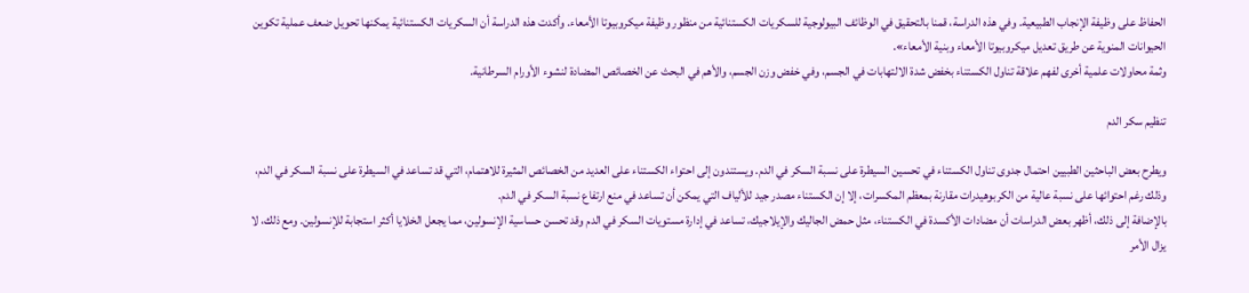الحفاظ على وظيفة الإنجاب الطبيعية. وفي هذه الدراسة، قمنا بالتحقيق في الوظائف البيولوجية للسكريات الكستنائية من منظور وظيفة ميكروبيوتا الأمعاء. وأكدت هذه الدراسة أن السكريات الكستنائية يمكنها تحويل ضعف عملية تكوين الحيوانات المنوية عن طريق تعديل ميكروبيوتا الأمعاء وبنية الأمعاء».
وثمة محاولات علمية أخرى لفهم علاقة تناول الكستناء بخفض شدة الالتهابات في الجسم، وفي خفض وزن الجسم، والأهم في البحث عن الخصائص المضادة لنشوء الأورام السرطانية.

تنظيم سكر الدم

ويطرح بعض الباحثين الطبيين احتمال جدوى تناول الكستناء في تحسين السيطرة على نسبة السكر في الدم. ويستندون إلى احتواء الكستناء على العديد من الخصائص المثيرة للاهتمام، التي قد تساعد في السيطرة على نسبة السكر في الدم، وذلك رغم احتوائها على نسبة عالية من الكربوهيدرات مقارنة بمعظم المكسرات، إلا إن الكستناء مصدر جيد للألياف التي يمكن أن تساعد في منع ارتفاع نسبة السكر في الدم.
بالإضافة إلى ذلك، أظهر بعض الدراسات أن مضادات الأكسدة في الكستناء، مثل حمض الجاليك والإيلاجيك، تساعد في إدارة مستويات السكر في الدم وقد تحسن حساسية الإنسولين، مما يجعل الخلايا أكثر استجابة للإنسولين. ومع ذلك، لا يزال الأمر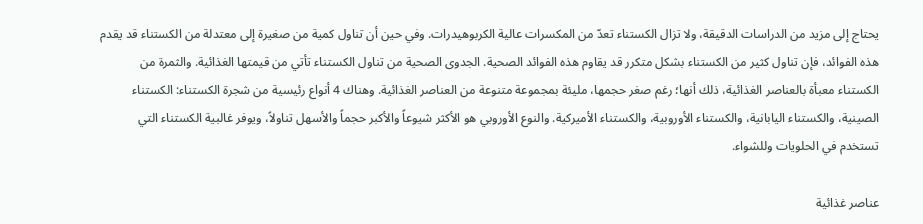يحتاج إلى مزيد من الدراسات الدقيقة، ولا تزال الكستناء تعدّ من المكسرات عالية الكربوهيدرات. وفي حين أن تناول كمية من صغيرة إلى معتدلة من الكستناء قد يقدم هذه الفوائد، فإن تناول كثير من الكستناء بشكل متكرر قد يقاوم هذه الفوائد الصحية. الجدوى الصحية من تناول الكستناء تأتي من قيمتها الغذائية. والثمرة من الكستناء معبأة بالعناصر الغذائية، ذلك أنها؛ رغم صغر حجمها، مليئة بمجموعة متنوعة من العناصر الغذائية. وهناك 4 أنواع رئيسية من شجرة الكستناء: الكستناء الصينية، والكستناء اليابانية، والكستناء الأوروبية، والكستناء الأميركية. والنوع الأوروبي هو الأكثر شيوعاً والأكبر حجماً والأسهل تناولاً، ويوفر غالبية الكستناء التي تستخدم في الحلويات وللشواء.

عناصر غذائية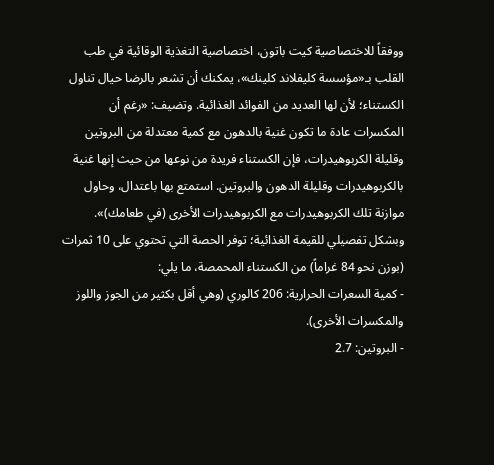ووفقاً للاختصاصية كيت باتون، اختصاصية التغذية الوقائية في طب القلب بـ«مؤسسة كليفلاند كلينك»، يمكنك أن تشعر بالرضا حيال تناول الكستناء؛ لأن لها العديد من الفوائد الغذائية. وتضيف: «رغم أن المكسرات عادة ما تكون غنية بالدهون مع كمية معتدلة من البروتين وقليلة الكربوهيدرات، فإن الكستناء فريدة من نوعها من حيث إنها غنية بالكربوهيدرات وقليلة الدهون والبروتين. استمتع بها باعتدال، وحاول موازنة تلك الكربوهيدرات مع الكربوهيدرات الأخرى (في طعامك)». وبشكل تفصيلي للقيمة الغذائية؛ توفر الحصة التي تحتوي على 10 ثمرات (بوزن نحو 84 غراماً) من الكستناء المحمصة، ما يلي:
- كمية السعرات الحرارية: 206 كالوري (وهي أقل بكثير من الجوز واللوز والمكسرات الأخرى).
- البروتين: 2.7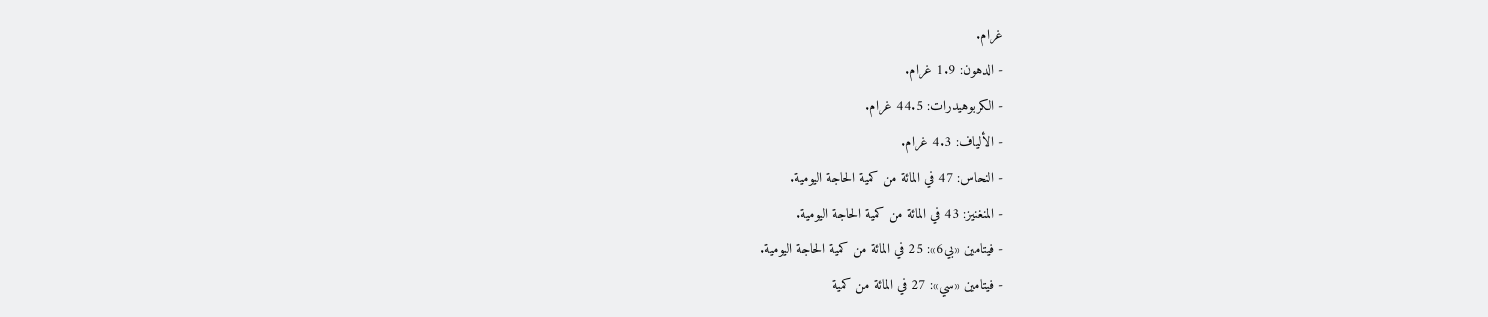غرام.
- الدهون: 1.9 غرام.
- الكربوهيدرات: 44.5 غرام.
- الألياف: 4.3 غرام.
- النحاس: 47 في المائة من كمية الحاجة اليومية.
- المنغنيز: 43 في المائة من كمية الحاجة اليومية.
- فيتامين «بي6»: 25 في المائة من كمية الحاجة اليومية.
- فيتامين «سي»: 27 في المائة من كمية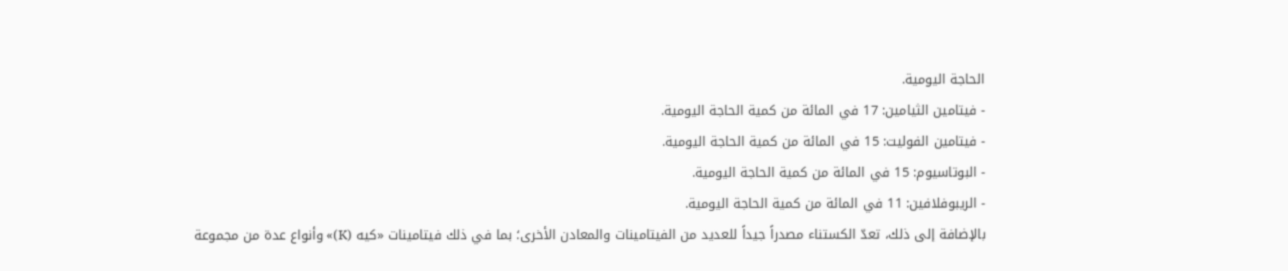الحاجة اليومية.
- فيتامين الثيامين: 17 في المائة من كمية الحاجة اليومية.
- فيتامين الفوليت: 15 في المائة من كمية الحاجة اليومية.
- البوتاسيوم: 15 في المائة من كمية الحاجة اليومية.
- الريبوفلافين: 11 في المائة من كمية الحاجة اليومية.
بالإضافة إلى ذلك، تعدّ الكستناء مصدراً جيداً للعديد من الفيتامينات والمعادن الأخرى؛ بما في ذلك فيتامينات «كيه (K)» وأنواع عدة من مجموعة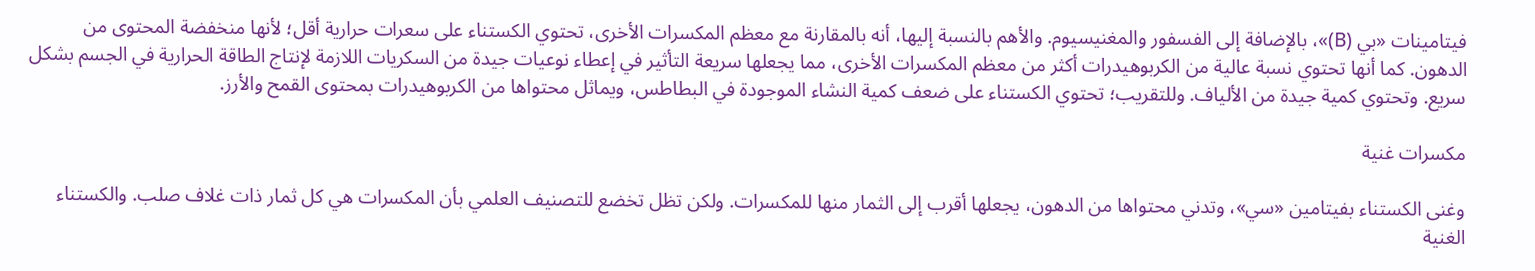فيتامينات «بي (B)»، بالإضافة إلى الفسفور والمغنيسيوم. والأهم بالنسبة إليها، أنه بالمقارنة مع معظم المكسرات الأخرى، تحتوي الكستناء على سعرات حرارية أقل؛ لأنها منخفضة المحتوى من الدهون. كما أنها تحتوي نسبة عالية من الكربوهيدرات أكثر من معظم المكسرات الأخرى، مما يجعلها سريعة التأثير في إعطاء نوعيات جيدة من السكريات اللازمة لإنتاج الطاقة الحرارية في الجسم بشكل سريع. وتحتوي كمية جيدة من الألياف. وللتقريب؛ تحتوي الكستناء على ضعف كمية النشاء الموجودة في البطاطس، ويماثل محتواها من الكربوهيدرات بمحتوى القمح والأرز.

مكسرات غنية

وغنى الكستناء بفيتامين «سي»، وتدني محتواها من الدهون، يجعلها أقرب إلى الثمار منها للمكسرات. ولكن تظل تخضع للتصنيف العلمي بأن المكسرات هي كل ثمار ذات غلاف صلب. والكستناء الغنية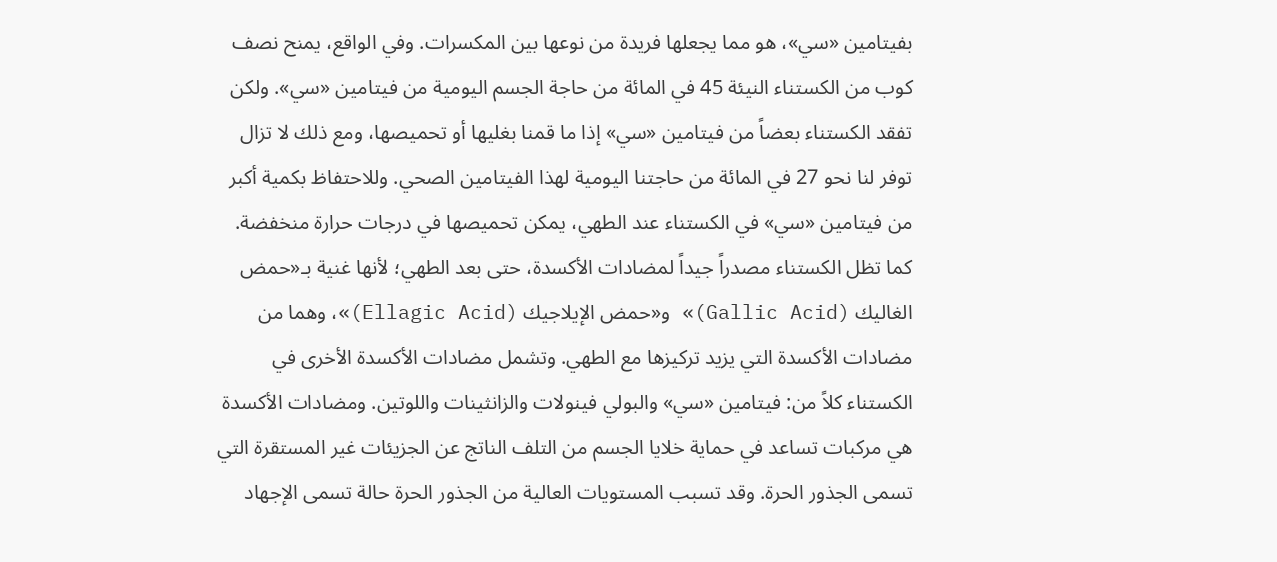بفيتامين «سي»، هو مما يجعلها فريدة من نوعها بين المكسرات. وفي الواقع، يمنح نصف كوب من الكستناء النيئة 45 في المائة من حاجة الجسم اليومية من فيتامين «سي». ولكن تفقد الكستناء بعضاً من فيتامين «سي» إذا ما قمنا بغليها أو تحميصها، ومع ذلك لا تزال توفر لنا نحو 27 في المائة من حاجتنا اليومية لهذا الفيتامين الصحي. وللاحتفاظ بكمية أكبر من فيتامين «سي» في الكستناء عند الطهي، يمكن تحميصها في درجات حرارة منخفضة.
كما تظل الكستناء مصدراً جيداً لمضادات الأكسدة، حتى بعد الطهي؛ لأنها غنية بـ«حمض الغاليك (Gallic Acid)» و«حمض الإيلاجيك (Ellagic Acid)»، وهما من مضادات الأكسدة التي يزيد تركيزها مع الطهي. وتشمل مضادات الأكسدة الأخرى في الكستناء كلاً من: فيتامين «سي» والبولي فينولات والزانثينات واللوتين. ومضادات الأكسدة هي مركبات تساعد في حماية خلايا الجسم من التلف الناتج عن الجزيئات غير المستقرة التي تسمى الجذور الحرة. وقد تسبب المستويات العالية من الجذور الحرة حالة تسمى الإجهاد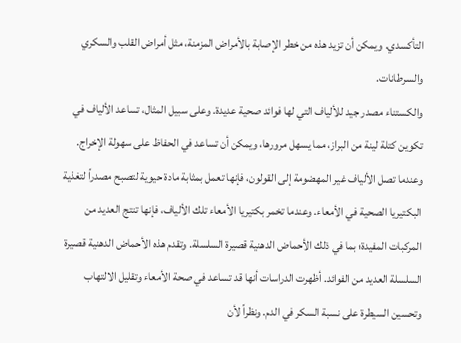التأكسدي. ويمكن أن تزيد هذه من خطر الإصابة بالأمراض المزمنة، مثل أمراض القلب والسكري والسرطانات.
والكستناء مصدر جيد للألياف التي لها فوائد صحية عديدة. وعلى سبيل المثال، تساعد الألياف في تكوين كتلة لينة من البراز، مما يسهل مرورها، ويمكن أن تساعد في الحفاظ على سهولة الإخراج. وعندما تصل الألياف غير المهضومة إلى القولون، فإنها تعمل بمثابة مادة حيوية لتصبح مصدراً لتغذية البكتيريا الصحية في الأمعاء. وعندما تخمر بكتيريا الأمعاء تلك الألياف، فإنها تنتج العديد من المركبات المفيدة؛ بما في ذلك الأحماض الدهنية قصيرة السلسلة. وتقدم هذه الأحماض الدهنية قصيرة السلسلة العديد من الفوائد. أظهرت الدراسات أنها قد تساعد في صحة الأمعاء وتقليل الالتهاب وتحسين السيطرة على نسبة السكر في الدم. ونظراً لأن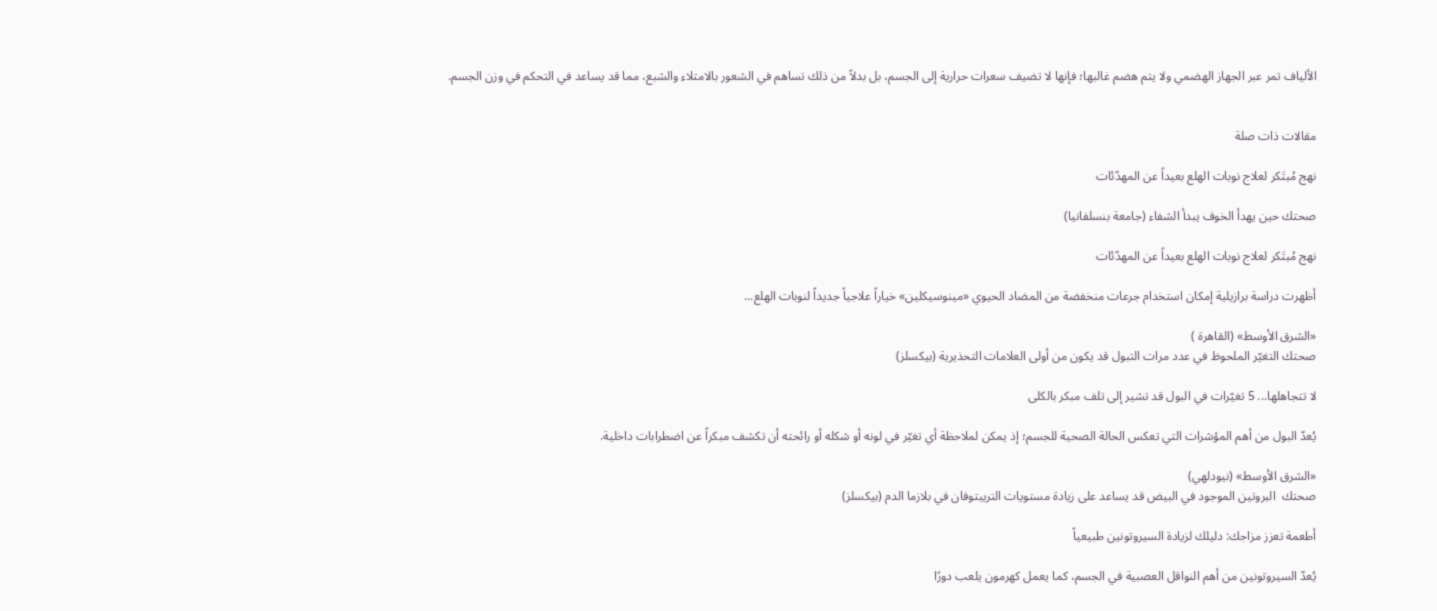الألياف تمر عبر الجهاز الهضمي ولا يتم هضم غالبها؛ فإنها لا تضيف سعرات حرارية إلى الجسم، بل بدلاً من ذلك تساهم في الشعور بالامتلاء والشبع، مما قد يساعد في التحكم في وزن الجسم.


مقالات ذات صلة

نهج مُبتَكر لعلاج نوبات الهلع بعيداً عن المهدّئات

صحتك حين يهدأ الخوف يبدأ الشفاء (جامعة بنسلفانيا)

نهج مُبتَكر لعلاج نوبات الهلع بعيداً عن المهدّئات

أظهرت دراسة برازيلية إمكان استخدام جرعات منخفضة من المضاد الحيوي «مينوسيكلين» خياراً علاجياً جديداً لنوبات الهلع...

«الشرق الأوسط» (القاهرة )
صحتك التغيّر الملحوظ في عدد مرات التبول قد يكون من أولى العلامات التحذيرية (بيكسلز)

لا تتجاهلها... 5 تغيّرات في البول قد تشير إلى تلف مبكر بالكلى

يُعدّ البول من أهم المؤشرات التي تعكس الحالة الصحية للجسم؛ إذ يمكن لملاحظة أي تغيّر في لونه أو شكله أو رائحته أن تكشف مبكراً عن اضطرابات داخلية.

«الشرق الأوسط» (نيودلهي)
صحتك  البروتين الموجود في البيض قد يساعد على زيادة مستويات التريبتوفان في بلازما الدم (بيكسلز)

أطعمة تعزز مزاجك: دليلك لزيادة السيروتونين طبيعياً

يُعدّ السيروتونين من أهم النواقل العصبية في الجسم، كما يعمل كهرمون يلعب دورًا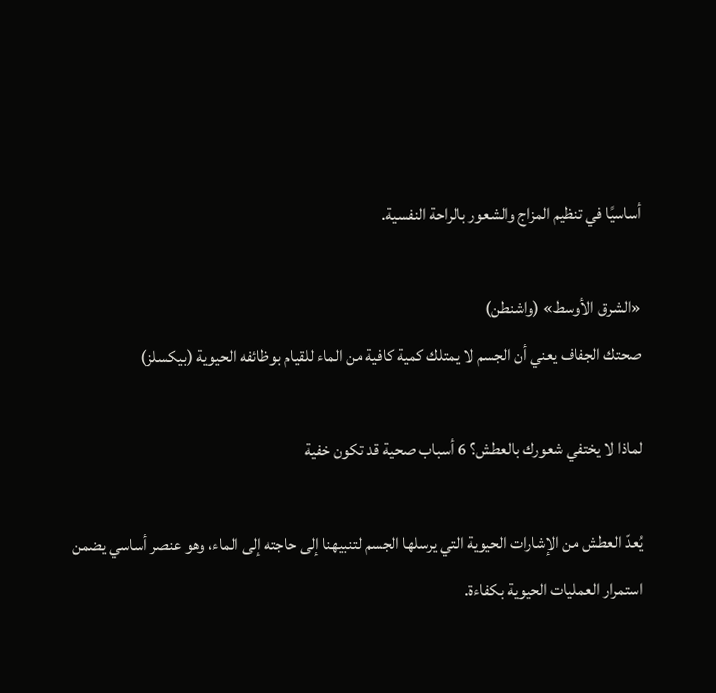أساسيًا في تنظيم المزاج والشعور بالراحة النفسية.

«الشرق الأوسط» (واشنطن)
صحتك الجفاف يعني أن الجسم لا يمتلك كمية كافية من الماء للقيام بوظائفه الحيوية (بيكسلز)

لماذا لا يختفي شعورك بالعطش؟ 6 أسباب صحية قد تكون خفية

يُعدّ العطش من الإشارات الحيوية التي يرسلها الجسم لتنبيهنا إلى حاجته إلى الماء، وهو عنصر أساسي يضمن استمرار العمليات الحيوية بكفاءة.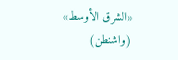«الشرق الأوسط» (واشنطن)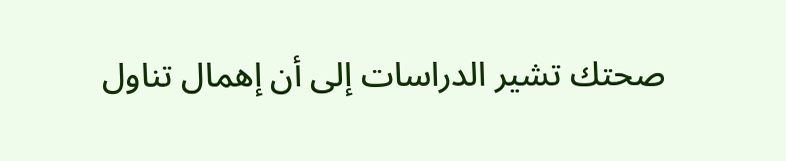صحتك تشير الدراسات إلى أن إهمال تناول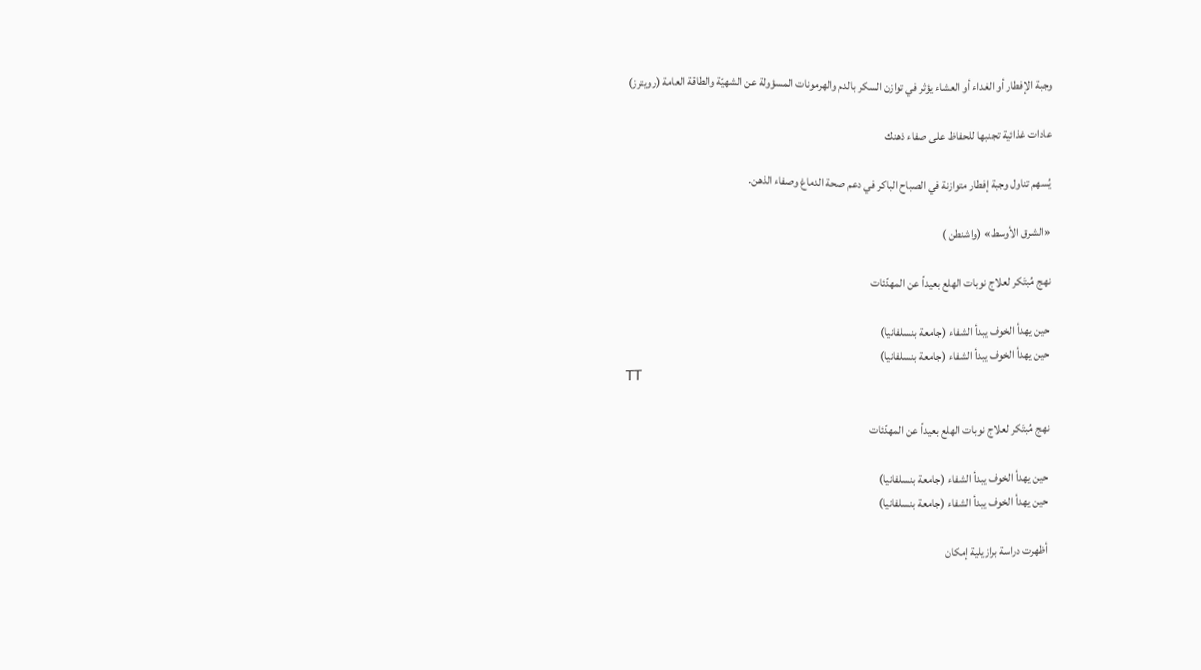وجبة الإفطار أو الغداء أو العشاء يؤثر في توازن السكر بالدم والهرمونات المسؤولة عن الشهيّة والطاقة العامة (رويترز)

عادات غذائية تجنبها للحفاظ على صفاء ذهنك

يُسهم تناول وجبة إفطار متوازنة في الصباح الباكر في دعم صحة الدماغ وصفاء الذهن.

«الشرق الأوسط» (واشنطن )

نهج مُبتَكر لعلاج نوبات الهلع بعيداً عن المهدّئات

حين يهدأ الخوف يبدأ الشفاء (جامعة بنسلفانيا)
حين يهدأ الخوف يبدأ الشفاء (جامعة بنسلفانيا)
TT

نهج مُبتَكر لعلاج نوبات الهلع بعيداً عن المهدّئات

حين يهدأ الخوف يبدأ الشفاء (جامعة بنسلفانيا)
حين يهدأ الخوف يبدأ الشفاء (جامعة بنسلفانيا)

أظهرت دراسة برازيلية إمكان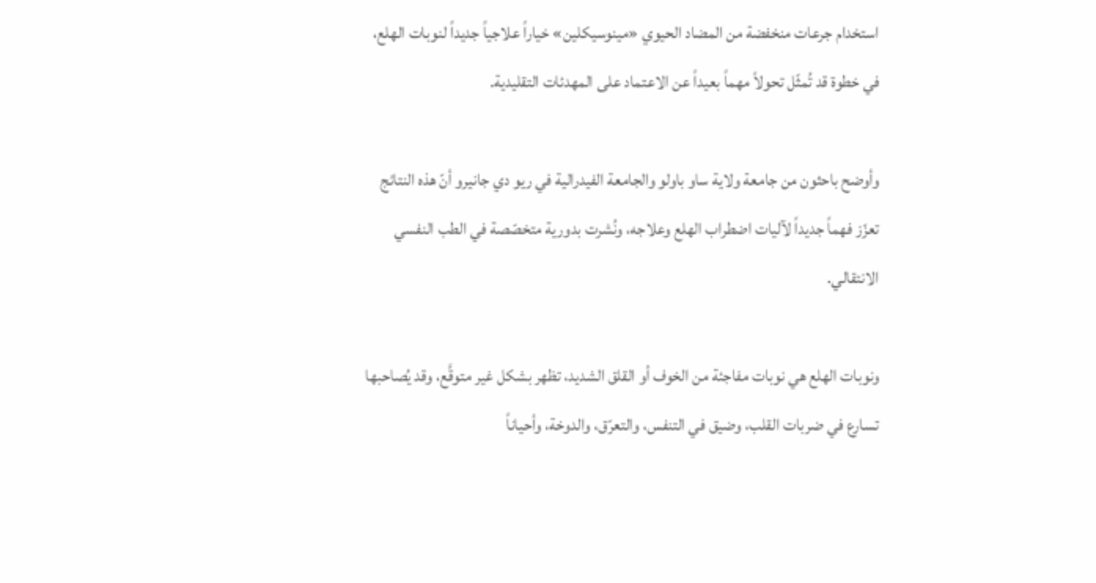استخدام جرعات منخفضة من المضاد الحيوي «مينوسيكلين» خياراً علاجياً جديداً لنوبات الهلع، في خطوة قد تُمثّل تحولاً مهماً بعيداً عن الاعتماد على المهدئات التقليدية.

وأوضح باحثون من جامعة ولاية ساو باولو والجامعة الفيدرالية في ريو دي جانيرو أنّ هذه النتائج تعزّز فهماً جديداً لآليات اضطراب الهلع وعلاجه، ونُشرت بدورية متخصّصة في الطب النفسي الانتقالي.

ونوبات الهلع هي نوبات مفاجئة من الخوف أو القلق الشديد، تظهر بشكل غير متوقَّع، وقد يُصاحبها تسارع في ضربات القلب، وضيق في التنفس، والتعرّق، والدوخة، وأحياناً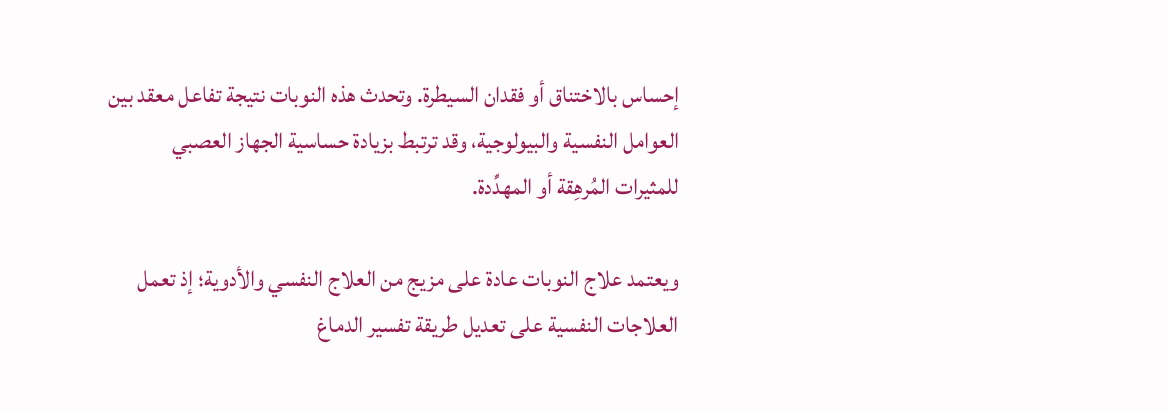إحساس بالاختناق أو فقدان السيطرة. وتحدث هذه النوبات نتيجة تفاعل معقد بين العوامل النفسية والبيولوجية، وقد ترتبط بزيادة حساسية الجهاز العصبي للمثيرات المُرهِقة أو المهدِّدة.

ويعتمد علاج النوبات عادة على مزيج من العلاج النفسي والأدوية؛ إذ تعمل العلاجات النفسية على تعديل طريقة تفسير الدماغ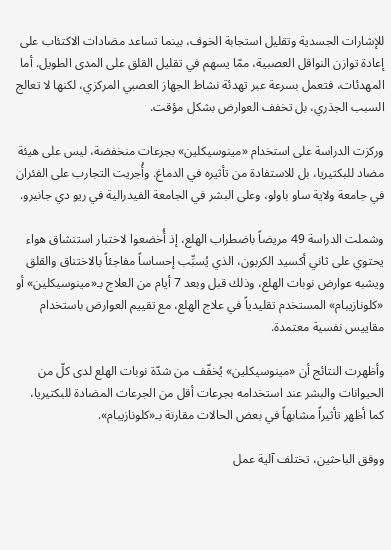للإشارات الجسدية وتقليل استجابة الخوف، بينما تساعد مضادات الاكتئاب على إعادة توازن النواقل العصبية، ممّا يسهم في تقليل القلق على المدى الطويل. أما المهدئات، فتعمل بسرعة عبر تهدئة نشاط الجهاز العصبي المركزي، لكنها لا تعالج السبب الجذري، بل تخفف العوارض بشكل مؤقت.

وركزت الدراسة على استخدام «مينوسيكلين» بجرعات منخفضة، ليس على هيئة مضاد للبكتيريا، بل للاستفادة من تأثيره في الدماغ. وأُجريت التجارب على الفئران في جامعة ولاية ساو باولو، وعلى البشر في الجامعة الفيدرالية في ريو دي جانيرو.

وشملت الدراسة 49 مريضاً باضطراب الهلع، إذ أُخضعوا لاختبار استنشاق هواء يحتوي على ثاني أكسيد الكربون، الذي يُسبِّب إحساساً مفاجئاً بالاختناق والقلق ويشبه عوارض نوبات الهلع، وذلك قبل وبعد 7 أيام من العلاج بـ«مينوسيكلين» أو «كلونازيبام» المستخدم تقليدياً في علاج الهلع، مع تقييم العوارض باستخدام مقاييس نفسية معتمدة.

وأظهرت النتائج أن «مينوسيكلين» يُخفّف من شدّة نوبات الهلع لدى كلّ من الحيوانات والبشر عند استخدامه بجرعات أقل من الجرعات المضادة للبكتيريا، كما أظهر تأثيراً مشابهاً في بعض الحالات مقارنة بـ«كلونازيبام».

ووفق الباحثين، تختلف آلية عمل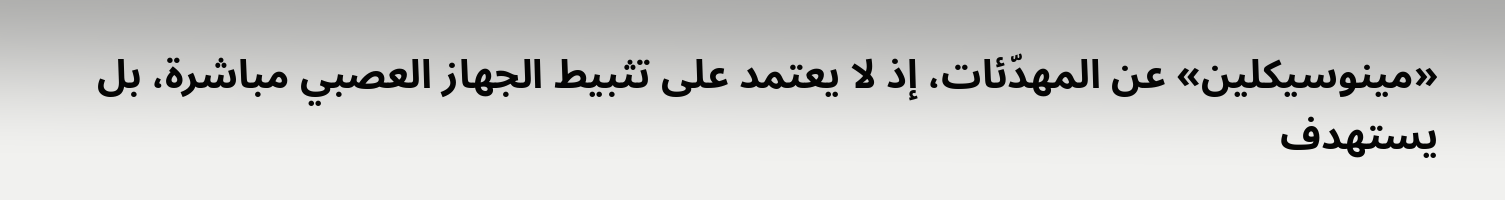«مينوسيكلين» عن المهدّئات، إذ لا يعتمد على تثبيط الجهاز العصبي مباشرة، بل يستهدف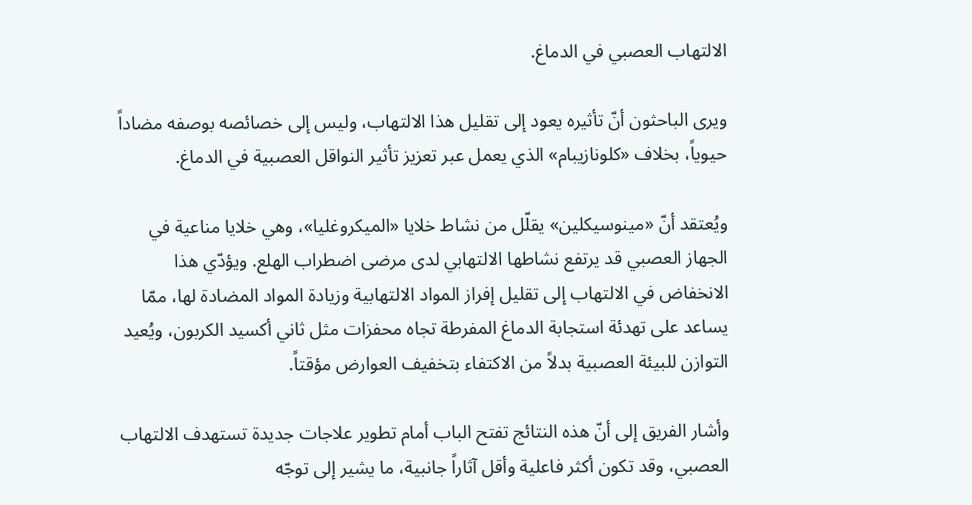الالتهاب العصبي في الدماغ.

ويرى الباحثون أنّ تأثيره يعود إلى تقليل هذا الالتهاب، وليس إلى خصائصه بوصفه مضاداً حيوياً، بخلاف «كلونازيبام» الذي يعمل عبر تعزيز تأثير النواقل العصبية في الدماغ.

ويُعتقد أنّ «مينوسيكلين» يقلّل من نشاط خلايا «الميكروغليا»، وهي خلايا مناعية في الجهاز العصبي قد يرتفع نشاطها الالتهابي لدى مرضى اضطراب الهلع. ويؤدّي هذا الانخفاض في الالتهاب إلى تقليل إفراز المواد الالتهابية وزيادة المواد المضادة لها، ممّا يساعد على تهدئة استجابة الدماغ المفرطة تجاه محفزات مثل ثاني أكسيد الكربون، ويُعيد التوازن للبيئة العصبية بدلاً من الاكتفاء بتخفيف العوارض مؤقتاً.

وأشار الفريق إلى أنّ هذه النتائج تفتح الباب أمام تطوير علاجات جديدة تستهدف الالتهاب العصبي، وقد تكون أكثر فاعلية وأقل آثاراً جانبية، ما يشير إلى توجّه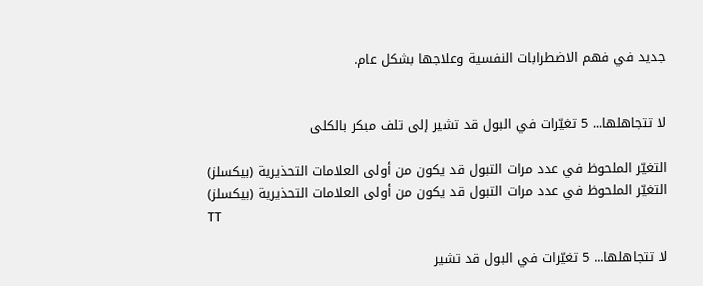جديد في فهم الاضطرابات النفسية وعلاجها بشكل عام.


لا تتجاهلها... 5 تغيّرات في البول قد تشير إلى تلف مبكر بالكلى

التغيّر الملحوظ في عدد مرات التبول قد يكون من أولى العلامات التحذيرية (بيكسلز)
التغيّر الملحوظ في عدد مرات التبول قد يكون من أولى العلامات التحذيرية (بيكسلز)
TT

لا تتجاهلها... 5 تغيّرات في البول قد تشير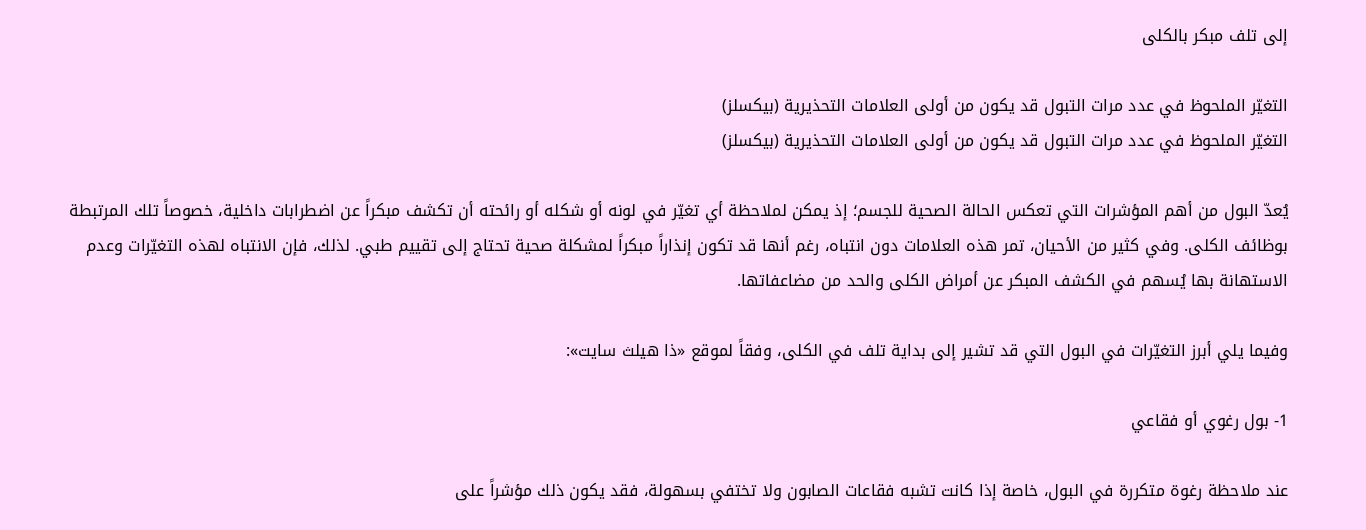إلى تلف مبكر بالكلى

التغيّر الملحوظ في عدد مرات التبول قد يكون من أولى العلامات التحذيرية (بيكسلز)
التغيّر الملحوظ في عدد مرات التبول قد يكون من أولى العلامات التحذيرية (بيكسلز)

يُعدّ البول من أهم المؤشرات التي تعكس الحالة الصحية للجسم؛ إذ يمكن لملاحظة أي تغيّر في لونه أو شكله أو رائحته أن تكشف مبكراً عن اضطرابات داخلية، خصوصاً تلك المرتبطة بوظائف الكلى. وفي كثير من الأحيان، تمر هذه العلامات دون انتباه، رغم أنها قد تكون إنذاراً مبكراً لمشكلة صحية تحتاج إلى تقييم طبي. لذلك، فإن الانتباه لهذه التغيّرات وعدم الاستهانة بها يُسهم في الكشف المبكر عن أمراض الكلى والحد من مضاعفاتها.

وفيما يلي أبرز التغيّرات في البول التي قد تشير إلى بداية تلف في الكلى، وفقاً لموقع «ذا هيلث سايت»:

1- بول رغوي أو فقاعي

عند ملاحظة رغوة متكررة في البول، خاصة إذا كانت تشبه فقاعات الصابون ولا تختفي بسهولة، فقد يكون ذلك مؤشراً على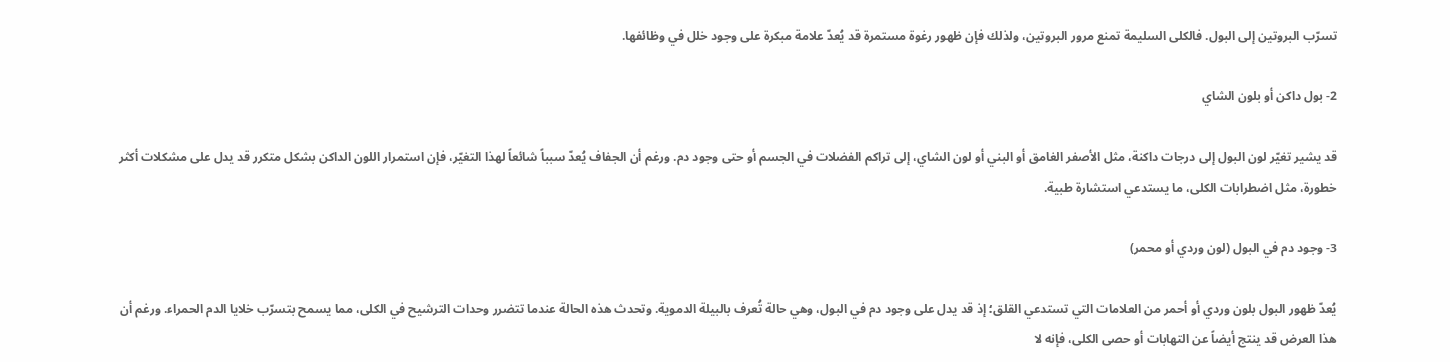تسرّب البروتين إلى البول. فالكلى السليمة تمنع مرور البروتين، ولذلك فإن ظهور رغوة مستمرة قد يُعدّ علامة مبكرة على وجود خلل في وظائفها.

2- بول داكن أو بلون الشاي

قد يشير تغيّر لون البول إلى درجات داكنة، مثل الأصفر الغامق أو البني أو لون الشاي، إلى تراكم الفضلات في الجسم أو حتى وجود دم. ورغم أن الجفاف يُعدّ سبباً شائعاً لهذا التغيّر، فإن استمرار اللون الداكن بشكل متكرر قد يدل على مشكلات أكثر خطورة، مثل اضطرابات الكلى، ما يستدعي استشارة طبية.

3- وجود دم في البول (لون وردي أو محمر)

يُعدّ ظهور البول بلون وردي أو أحمر من العلامات التي تستدعي القلق؛ إذ قد يدل على وجود دم في البول، وهي حالة تُعرف بالبيلة الدموية. وتحدث هذه الحالة عندما تتضرر وحدات الترشيح في الكلى، مما يسمح بتسرّب خلايا الدم الحمراء. ورغم أن هذا العرض قد ينتج أيضاً عن التهابات أو حصى الكلى، فإنه لا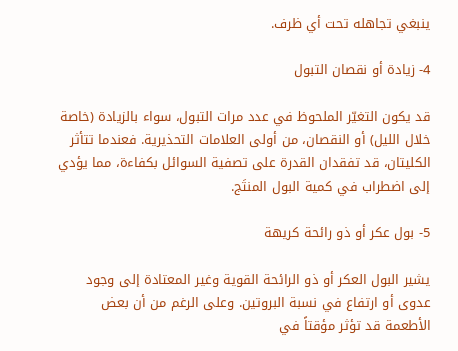ينبغي تجاهله تحت أي ظرف.

4- زيادة أو نقصان التبول

قد يكون التغيّر الملحوظ في عدد مرات التبول، سواء بالزيادة (خاصة خلال الليل) أو النقصان، من أولى العلامات التحذيرية. فعندما تتأثر الكليتان، قد تفقدان القدرة على تصفية السوائل بكفاءة، مما يؤدي إلى اضطراب في كمية البول المنتَج.

5- بول عكر أو ذو رائحة كريهة

يشير البول العكر أو ذو الرائحة القوية وغير المعتادة إلى وجود عدوى أو ارتفاع في نسبة البروتين. وعلى الرغم من أن بعض الأطعمة قد تؤثر مؤقتاً في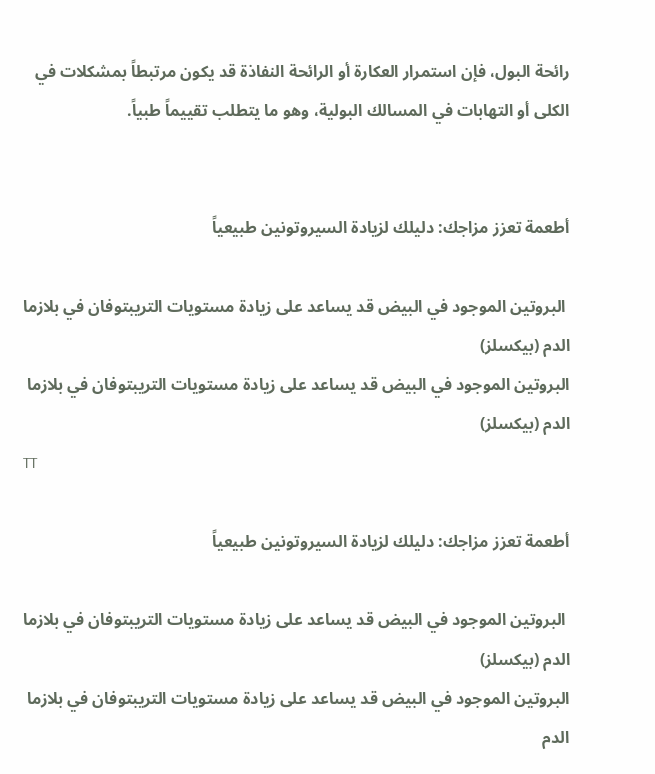رائحة البول، فإن استمرار العكارة أو الرائحة النفاذة قد يكون مرتبطاً بمشكلات في الكلى أو التهابات في المسالك البولية، وهو ما يتطلب تقييماً طبياً.


أطعمة تعزز مزاجك: دليلك لزيادة السيروتونين طبيعياً

 البروتين الموجود في البيض قد يساعد على زيادة مستويات التريبتوفان في بلازما الدم (بيكسلز)
البروتين الموجود في البيض قد يساعد على زيادة مستويات التريبتوفان في بلازما الدم (بيكسلز)
TT

أطعمة تعزز مزاجك: دليلك لزيادة السيروتونين طبيعياً

 البروتين الموجود في البيض قد يساعد على زيادة مستويات التريبتوفان في بلازما الدم (بيكسلز)
البروتين الموجود في البيض قد يساعد على زيادة مستويات التريبتوفان في بلازما الدم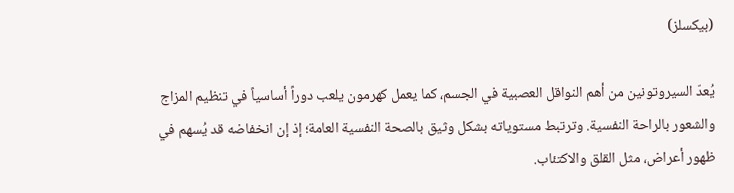(بيكسلز)

يُعدّ السيروتونين من أهم النواقل العصبية في الجسم، كما يعمل كهرمون يلعب دوراً أساسياً في تنظيم المزاج والشعور بالراحة النفسية. وترتبط مستوياته بشكل وثيق بالصحة النفسية العامة؛ إذ إن انخفاضه قد يُسهم في ظهور أعراض، مثل القلق والاكتئاب.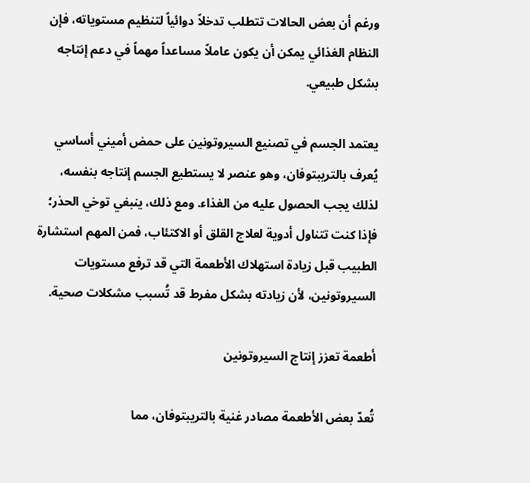ورغم أن بعض الحالات تتطلب تدخلاً دوائياً لتنظيم مستوياته، فإن النظام الغذائي يمكن أن يكون عاملاً مساعداً مهماً في دعم إنتاجه بشكل طبيعي.

يعتمد الجسم في تصنيع السيروتونين على حمض أميني أساسي يُعرف بالتريبتوفان، وهو عنصر لا يستطيع الجسم إنتاجه بنفسه، لذلك يجب الحصول عليه من الغذاء. ومع ذلك، ينبغي توخي الحذر؛ فإذا كنت تتناول أدوية لعلاج القلق أو الاكتئاب، فمن المهم استشارة الطبيب قبل زيادة استهلاك الأطعمة التي قد ترفع مستويات السيروتونين، لأن زيادته بشكل مفرط قد تُسبب مشكلات صحية.

أطعمة تعزز إنتاج السيروتونين

تُعدّ بعض الأطعمة مصادر غنية بالتريبتوفان، مما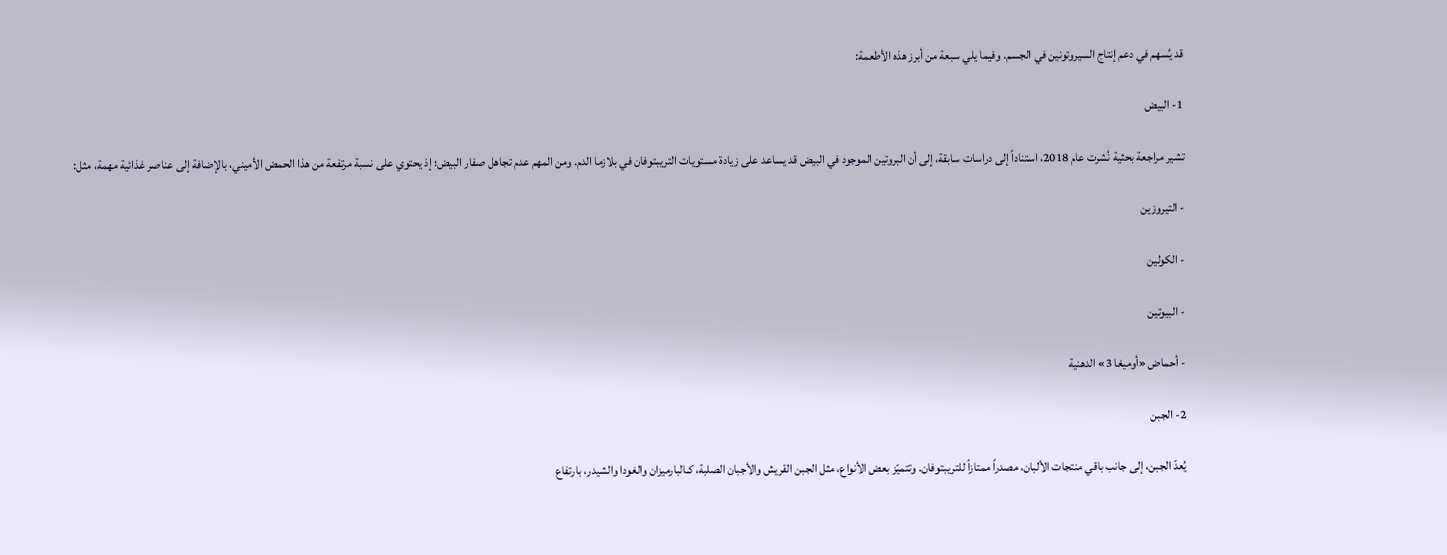قد يُسهم في دعم إنتاج السيروتونين في الجسم. وفيما يلي سبعة من أبرز هذه الأطعمة:

1- البيض

تشير مراجعة بحثية نُشرت عام 2018، استناداً إلى دراسات سابقة، إلى أن البروتين الموجود في البيض قد يساعد على زيادة مستويات التريبتوفان في بلازما الدم. ومن المهم عدم تجاهل صفار البيض؛ إذ يحتوي على نسبة مرتفعة من هذا الحمض الأميني، بالإضافة إلى عناصر غذائية مهمة، مثل:

- التيروزين

- الكولين

- البيوتين

- أحماض «أوميغا 3» الدهنية

2- الجبن

يُعدّ الجبن، إلى جانب باقي منتجات الألبان، مصدراً ممتازاً للتريبتوفان. وتتميّز بعض الأنواع، مثل الجبن القريش والأجبان الصلبة، كـالبارميزان والغودا والشيدر، بارتفاع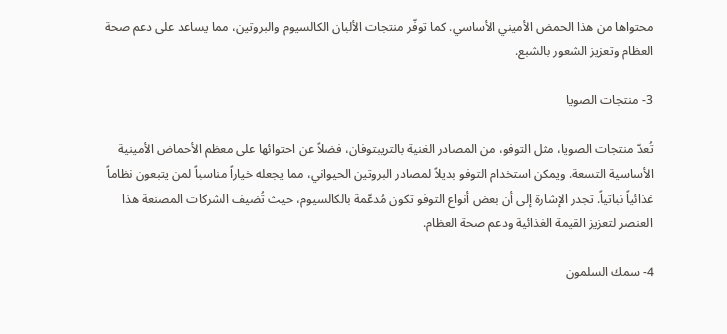محتواها من هذا الحمض الأميني الأساسي. كما توفّر منتجات الألبان الكالسيوم والبروتين، مما يساعد على دعم صحة العظام وتعزيز الشعور بالشبع.

3- منتجات الصويا

تُعدّ منتجات الصويا، مثل التوفو، من المصادر الغنية بالتريبتوفان، فضلاً عن احتوائها على معظم الأحماض الأمينية الأساسية التسعة. ويمكن استخدام التوفو بديلاً لمصادر البروتين الحيواني، مما يجعله خياراً مناسباً لمن يتبعون نظاماً غذائياً نباتياً. تجدر الإشارة إلى أن بعض أنواع التوفو تكون مُدعّمة بالكالسيوم، حيث تُضيف الشركات المصنعة هذا العنصر لتعزيز القيمة الغذائية ودعم صحة العظام.

4- سمك السلمون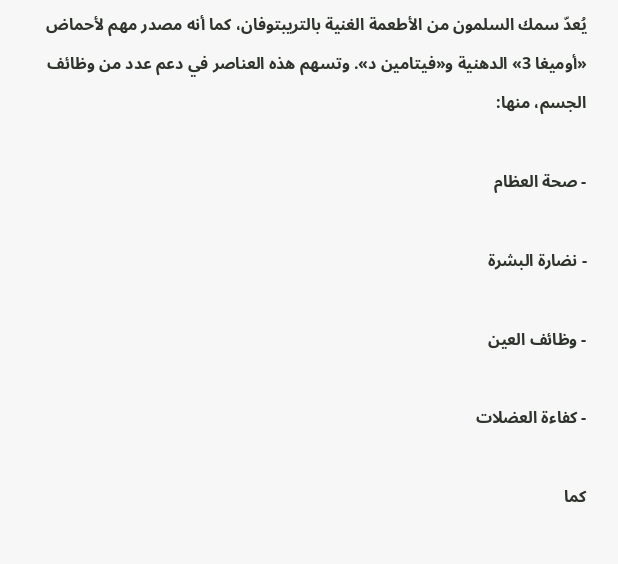يُعدّ سمك السلمون من الأطعمة الغنية بالتريبتوفان، كما أنه مصدر مهم لأحماض «أوميغا 3» الدهنية و«فيتامين د». وتسهم هذه العناصر في دعم عدد من وظائف الجسم، منها:

- صحة العظام

- نضارة البشرة

- وظائف العين

- كفاءة العضلات

كما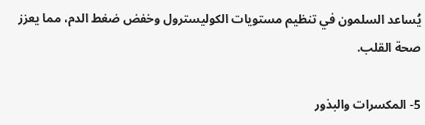يُساعد السلمون في تنظيم مستويات الكوليسترول وخفض ضغط الدم، مما يعزز صحة القلب.

5- المكسرات والبذور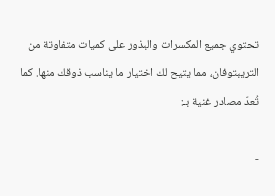تحتوي جميع المكسرات والبذور على كميات متفاوتة من التريبتوفان، مما يتيح لك اختيار ما يناسب ذوقك منها. كما تُعدّ مصادر غنية بـ:

-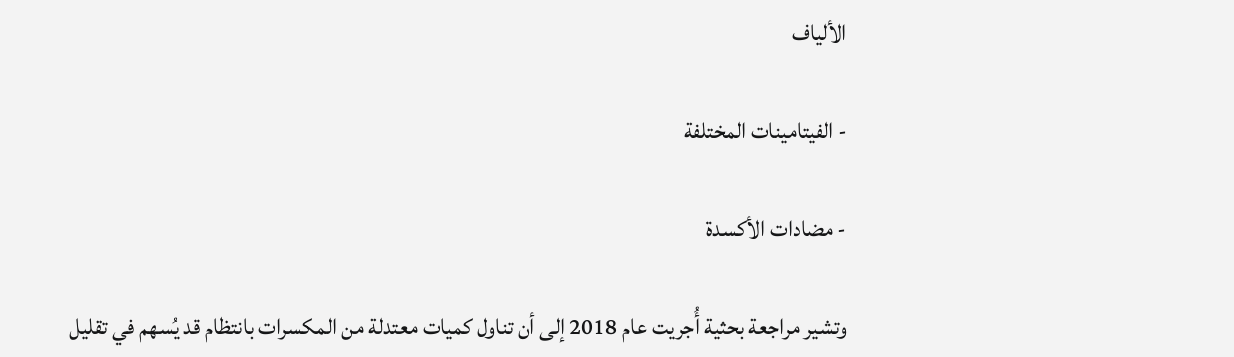الألياف

- الفيتامينات المختلفة

- مضادات الأكسدة

وتشير مراجعة بحثية أُجريت عام 2018 إلى أن تناول كميات معتدلة من المكسرات بانتظام قد يُسهم في تقليل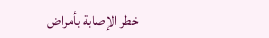خطر الإصابة بأمراض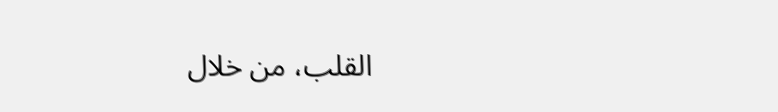القلب، من خلال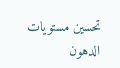تحسين مستويات الدهون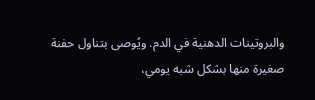والبروتينات الدهنية في الدم. ويُوصى بتناول حفنة صغيرة منها بشكل شبه يومي،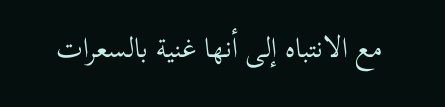مع الانتباه إلى أنها غنية بالسعرات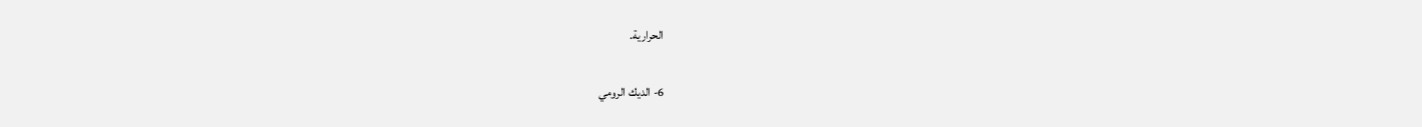الحرارية.

6- الديك الرومي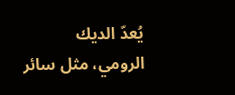يُعدّ الديك الرومي، مثل سائر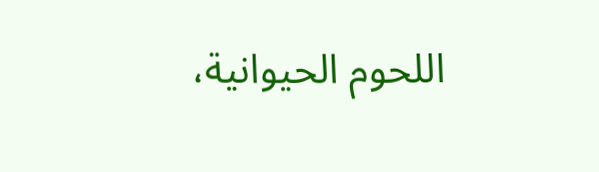اللحوم الحيوانية،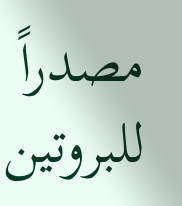مصدراً للبروتين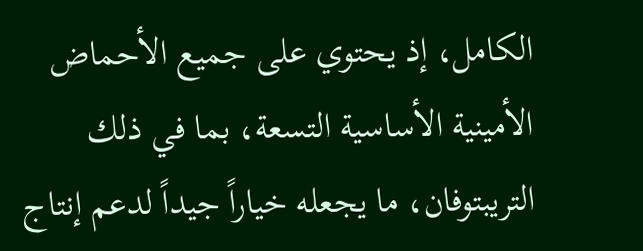الكامل، إذ يحتوي على جميع الأحماض الأمينية الأساسية التسعة، بما في ذلك التريبتوفان، ما يجعله خياراً جيداً لدعم إنتاج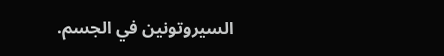السيروتونين في الجسم.